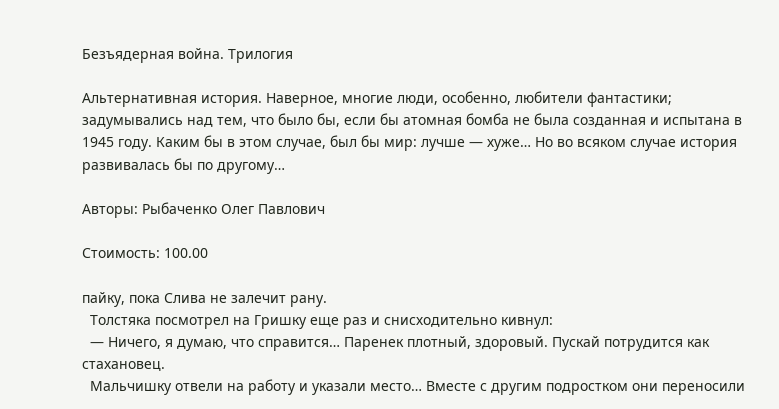Безъядерная война. Трилогия

Альтернативная история. Наверное, многие люди, особенно, любители фантастики; задумывались над тем, что было бы, если бы атомная бомба не была созданная и испытана в 1945 году. Каким бы в этом случае, был бы мир: лучше — хуже… Но во всяком случае история развивалась бы по другому…

Авторы: Рыбаченко Олег Павлович

Стоимость: 100.00

пайку, пока Слива не залечит рану.
  Толстяка посмотрел на Гришку еще раз и снисходительно кивнул:
  — Ничего, я думаю, что справится… Паренек плотный, здоровый. Пускай потрудится как стахановец.
  Мальчишку отвели на работу и указали место… Вместе с другим подростком они переносили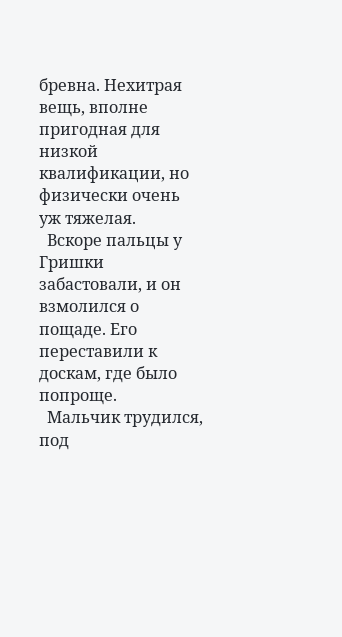бревна. Нехитрая вещь, вполне пригодная для низкой квалификации, но физически очень уж тяжелая.
  Вскоре пальцы у Гришки забастовали, и он взмолился о пощаде. Его переставили к доскам, где было попроще.
  Мальчик трудился, под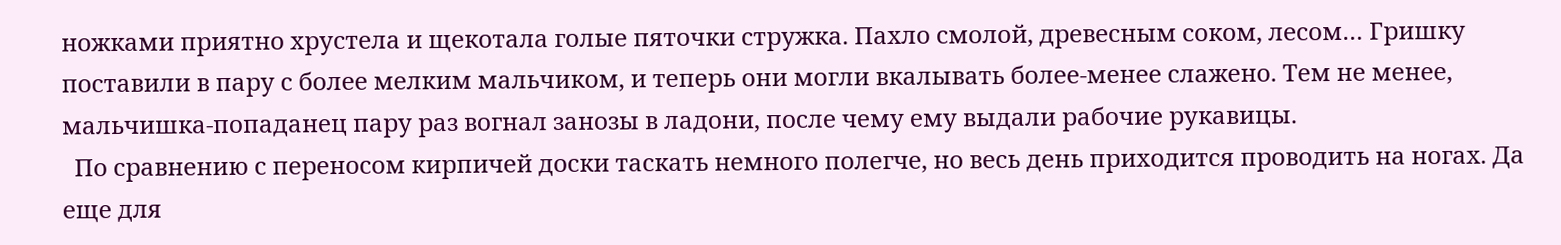ножками приятно хрустела и щекотала голые пяточки стружка. Пахло смолой, древесным соком, лесом… Гришку поставили в пару с более мелким мальчиком, и теперь они могли вкалывать более-менее слажено. Тем не менее, мальчишка-попаданец пару раз вогнал занозы в ладони, после чему ему выдали рабочие рукавицы.
  По сравнению с переносом кирпичей доски таскать немного полегче, но весь день приходится проводить на ногах. Да еще для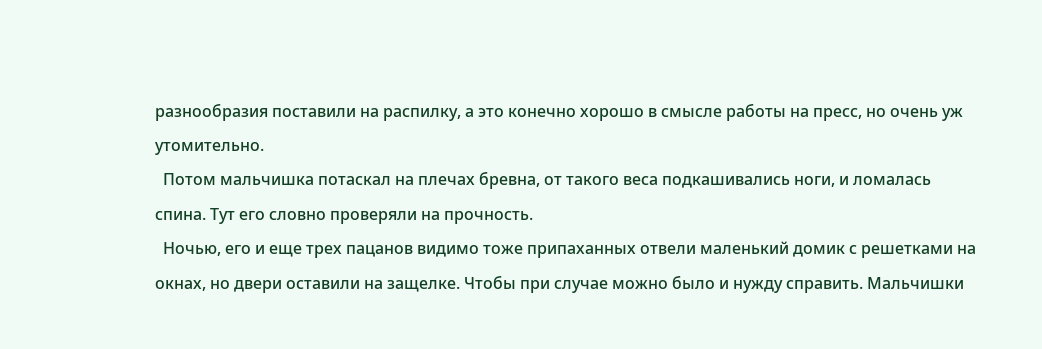разнообразия поставили на распилку, а это конечно хорошо в смысле работы на пресс, но очень уж утомительно.
  Потом мальчишка потаскал на плечах бревна, от такого веса подкашивались ноги, и ломалась спина. Тут его словно проверяли на прочность.
  Ночью, его и еще трех пацанов видимо тоже припаханных отвели маленький домик с решетками на окнах, но двери оставили на защелке. Чтобы при случае можно было и нужду справить. Мальчишки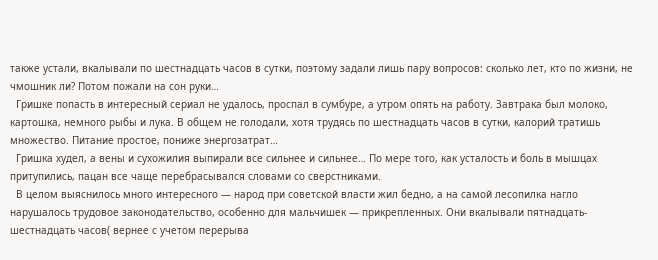также устали, вкалывали по шестнадцать часов в сутки, поэтому задали лишь пару вопросов: сколько лет, кто по жизни, не чмошник ли? Потом пожали на сон руки…
  Гришке попасть в интересный сериал не удалось, проспал в сумбуре, а утром опять на работу. Завтрака был молоко, картошка, немного рыбы и лука. В общем не голодали, хотя трудясь по шестнадцать часов в сутки, калорий тратишь множество. Питание простое, пониже энергозатрат…
  Гришка худел, а вены и сухожилия выпирали все сильнее и сильнее… По мере того, как усталость и боль в мышцах притупились, пацан все чаще перебрасывался словами со сверстниками.
  В целом выяснилось много интересного — народ при советской власти жил бедно, а на самой лесопилка нагло нарушалось трудовое законодательство, особенно для мальчишек — прикрепленных. Они вкалывали пятнадцать-шестнадцать часов( вернее с учетом перерыва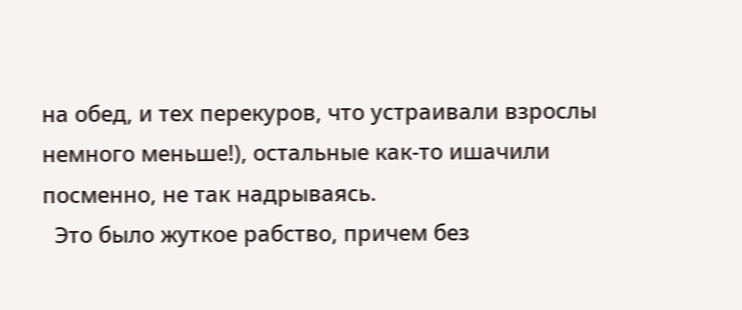на обед, и тех перекуров, что устраивали взрослы немного меньше!), остальные как-то ишачили посменно, не так надрываясь.
  Это было жуткое рабство, причем без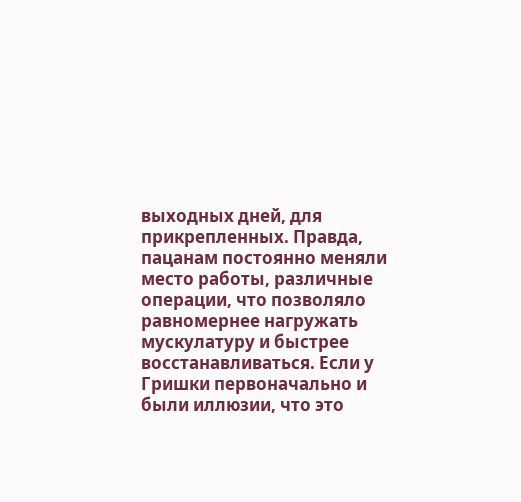выходных дней, для прикрепленных. Правда, пацанам постоянно меняли место работы, различные операции, что позволяло равномернее нагружать мускулатуру и быстрее восстанавливаться. Если у Гришки первоначально и были иллюзии, что это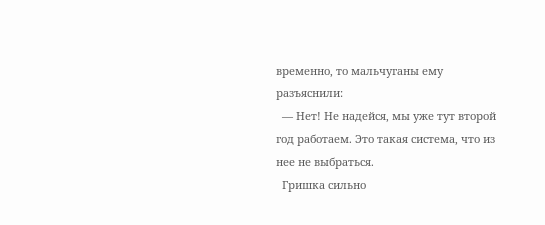временно, то мальчуганы ему разъяснили:
  — Нет! Не надейся, мы уже тут второй год работаем. Это такая система, что из нее не выбраться.
  Гришка сильно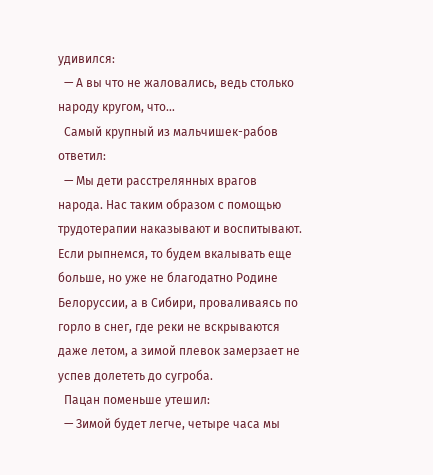удивился:
  — А вы что не жаловались, ведь столько народу кругом, что…
  Самый крупный из мальчишек-рабов ответил:
  — Мы дети расстрелянных врагов народа. Нас таким образом с помощью трудотерапии наказывают и воспитывают. Если рыпнемся, то будем вкалывать еще больше, но уже не благодатно Родине Белоруссии, а в Сибири, проваливаясь по горло в снег, где реки не вскрываются даже летом, а зимой плевок замерзает не успев долететь до сугроба.
  Пацан поменьше утешил:
  — Зимой будет легче, четыре часа мы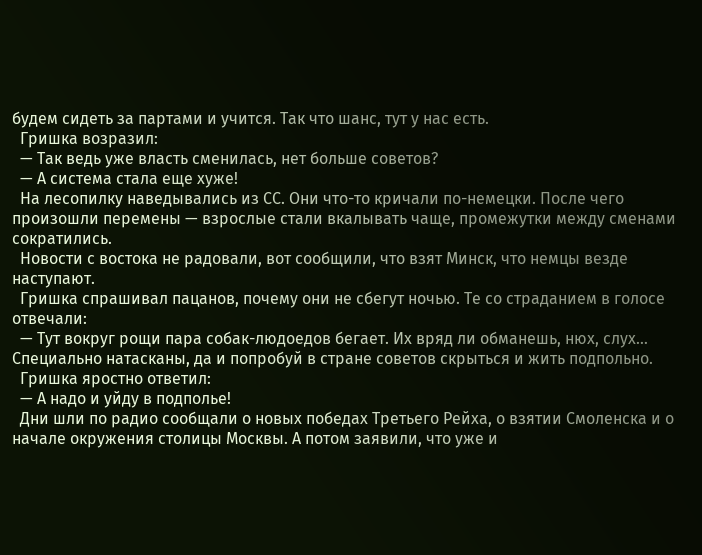будем сидеть за партами и учится. Так что шанс, тут у нас есть.
  Гришка возразил:
  — Так ведь уже власть сменилась, нет больше советов?
  — А система стала еще хуже!
  На лесопилку наведывались из СС. Они что-то кричали по-немецки. После чего произошли перемены — взрослые стали вкалывать чаще, промежутки между сменами сократились.
  Новости с востока не радовали, вот сообщили, что взят Минск, что немцы везде наступают.
  Гришка спрашивал пацанов, почему они не сбегут ночью. Те со страданием в голосе отвечали:
  — Тут вокруг рощи пара собак-людоедов бегает. Их вряд ли обманешь, нюх, слух… Специально натасканы, да и попробуй в стране советов скрыться и жить подпольно.
  Гришка яростно ответил:
  — А надо и уйду в подполье!
  Дни шли по радио сообщали о новых победах Третьего Рейха, о взятии Смоленска и о начале окружения столицы Москвы. А потом заявили, что уже и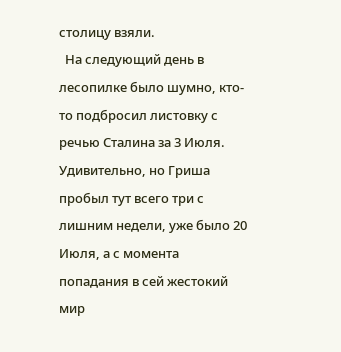столицу взяли.
  На следующий день в лесопилке было шумно, кто-то подбросил листовку с речью Сталина за 3 Июля. Удивительно, но Гриша пробыл тут всего три с лишним недели, уже было 20 Июля, а с момента попадания в сей жестокий мир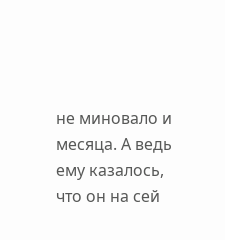не миновало и месяца. А ведь ему казалось, что он на сей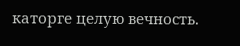каторге целую вечность.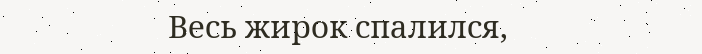Весь жирок спалился,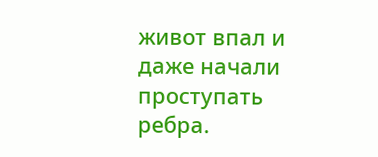живот впал и даже начали проступать ребра.